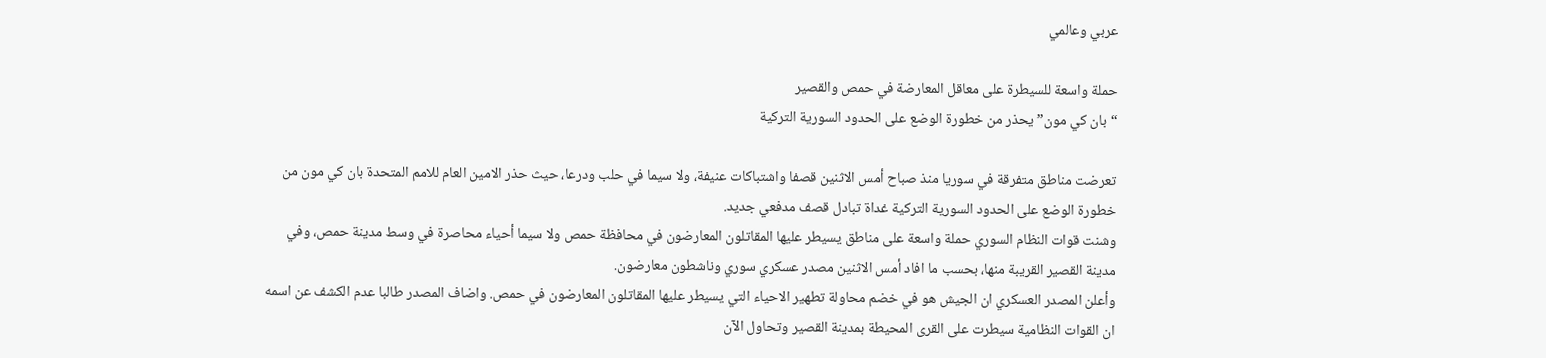عربي وعالمي

حملة واسعة للسيطرة على معاقل المعارضة في حمص والقصير
“بان كي مون” يحذر من خطورة الوضع على الحدود السورية التركية

تعرضت مناطق متفرقة في سوريا منذ صباح أمس الاثنين قصفا واشتباكات عنيفة، ولا سيما في حلب ودرعا، حيث حذر الامين العام للامم المتحدة بان كي مون من خطورة الوضع على الحدود السورية التركية غداة تبادل قصف مدفعي جديد.
وشنت قوات النظام السوري حملة واسعة على مناطق يسيطر عليها المقاتلون المعارضون في محافظة حمص ولا سيما أحياء محاصرة في وسط مدينة حمص، وفي مدينة القصير القريبة منها، بحسب ما افاد أمس الاثنين مصدر عسكري سوري وناشطون معارضون.
وأعلن المصدر العسكري ان الجيش هو في خضم محاولة تطهير الاحياء التي يسيطر عليها المقاتلون المعارضون في حمص. واضاف المصدر طالبا عدم الكشف عن اسمه ان القوات النظامية سيطرت على القرى المحيطة بمدينة القصير وتحاول الآن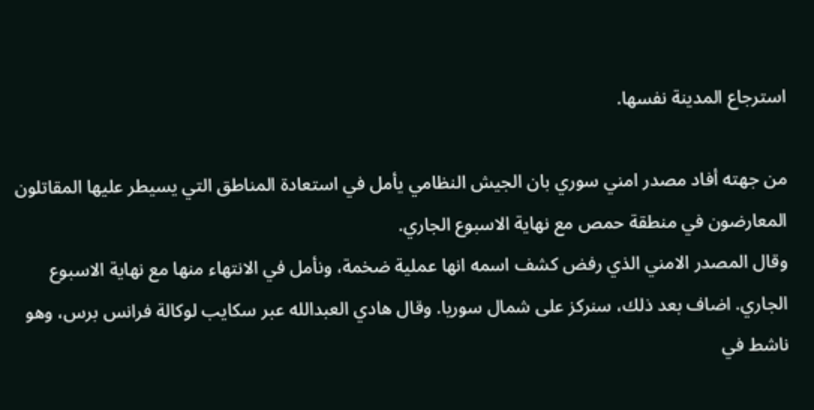استرجاع المدينة نفسها.

من جهته أفاد مصدر امني سوري بان الجيش النظامي يأمل في استعادة المناطق التي يسيطر عليها المقاتلون المعارضون في منطقة حمص مع نهاية الاسبوع الجاري.
وقال المصدر الامني الذي رفض كشف اسمه انها عملية ضخمة، ونأمل في الانتهاء منها مع نهاية الاسبوع الجاري. اضاف بعد ذلك، سنركز على شمال سوريا. وقال هادي العبدالله عبر سكايب لوكالة فرانس برس، وهو ناشط في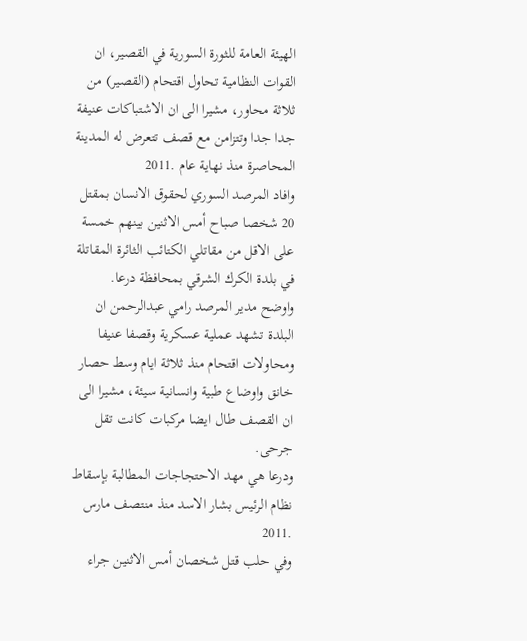الهيئة العامة للثورة السورية في القصير، ان القوات النظامية تحاول اقتحام (القصير) من ثلاثة محاور، مشيرا الى ان الاشتباكات عنيفة جدا جدا وتتزامن مع قصف تتعرض له المدينة المحاصرة منذ نهاية عام .2011
وافاد المرصد السوري لحقوق الانسان بمقتل 20 شخصا صباح أمس الاثنين بينهم خمسة على الاقل من مقاتلي الكتائب الثائرة المقاتلة في بلدة الكرك الشرقي بمحافظة درعا.
واوضح مدير المرصد رامي عبدالرحمن ان البلدة تشهد عملية عسكرية وقصفا عنيفا ومحاولات اقتحام منذ ثلاثة ايام وسط حصار خانق واوضاع طبية وانسانية سيئة، مشيرا الى ان القصف طال ايضا مركبات كانت تقل جرحى.
ودرعا هي مهد الاحتجاجات المطالبة بإسقاط نظام الرئيس بشار الاسد منذ منتصف مارس .2011
وفي حلب قتل شخصان أمس الاثنين جراء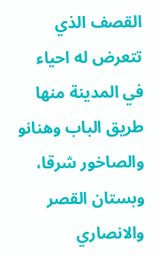القصف الذي تتعرض له احياء في المدينة منها طريق الباب وهنانو والصاخور شرقا، وبستان القصر والانصاري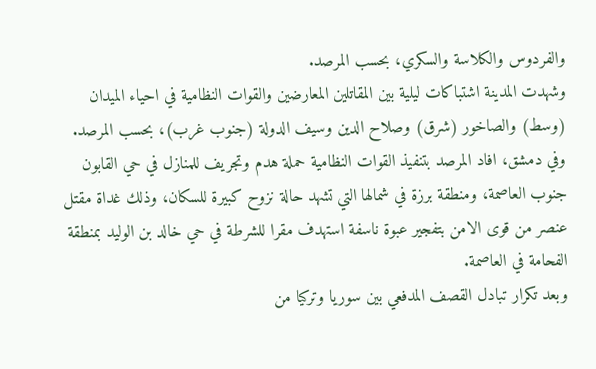والفردوس والكلاسة والسكري، بحسب المرصد.
وشهدت المدينة اشتباكات ليلية بين المقاتلين المعارضين والقوات النظامية في احياء الميدان (وسط) والصاخور (شرق) وصلاح الدين وسيف الدولة (جنوب غرب)، بحسب المرصد.
وفي دمشق، افاد المرصد بتنفيذ القوات النظامية حملة هدم وتجريف للمنازل في حي القابون جنوب العاصمة، ومنطقة برزة في شمالها التي تشهد حالة نزوح كبيرة للسكان، وذلك غداة مقتل عنصر من قوى الامن بتفجير عبوة ناسفة استهدف مقرا للشرطة في حي خالد بن الوليد بمنطقة الفحامة في العاصمة.
وبعد تكرار تبادل القصف المدفعي بين سوريا وتركيا من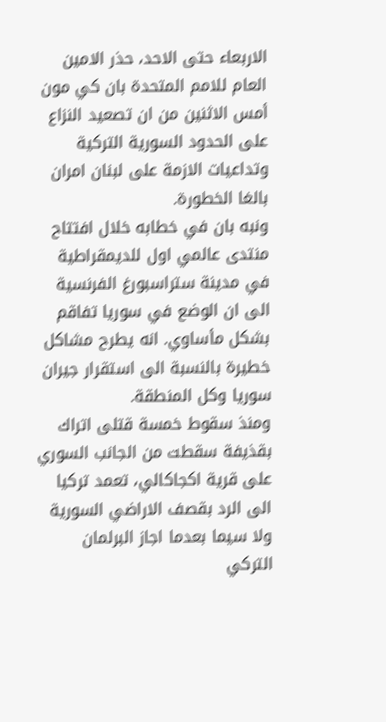الاربعاء حتى الاحد، حذر الامين العام للامم المتحدة بان كي مون أمس الاثنين من ان تصعيد النزاع على الحدود السورية التركية وتداعيات الازمة على لبنان امران بالغا الخطورة.
ونبه بان في خطابه خلال افتتاح منتدى عالمي اول للديمقراطية في مدينة ستراسبورغ الفرنسية الى ان الوضع في سوريا تفاقم بشكل مأساوي. انه يطرح مشاكل خطيرة بالنسبة الى استقرار جيران سوريا وكل المنطقة.
ومنذ سقوط خمسة قتلى اتراك بقذيفة سقطت من الجانب السوري على قرية اكجاكالي، تعمد تركيا الى الرد بقصف الاراضي السورية ولا سيما بعدما اجاز البرلمان التركي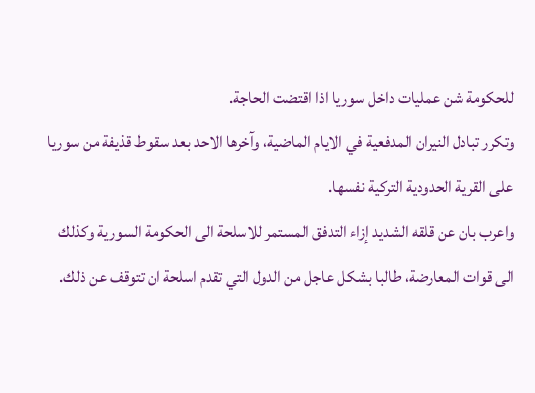للحكومة شن عمليات داخل سوريا اذا اقتضت الحاجة.
وتكرر تبادل النيران المدفعية في الايام الماضية، وآخرها الاحد بعد سقوط قذيفة من سوريا على القرية الحدودية التركية نفسها.
واعرب بان عن قلقه الشديد إزاء التدفق المستمر للاسلحة الى الحكومة السورية وكذلك الى قوات المعارضة، طالبا بشكل عاجل من الدول التي تقدم اسلحة ان تتوقف عن ذلك.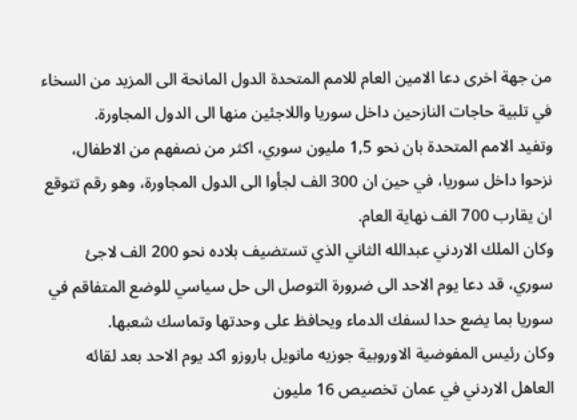من جهة اخرى دعا الامين العام للامم المتحدة الدول المانحة الى المزيد من السخاء في تلبية حاجات النازحين داخل سوريا واللاجئين منها الى الدول المجاورة.
وتفيد الامم المتحدة بان نحو 1,5 مليون سوري، اكثر من نصفهم من الاطفال، نزحوا داخل سوريا، في حين ان 300 الف لجأوا الى الدول المجاورة، وهو رقم تتوقع ان يقارب 700 الف نهاية العام.
وكان الملك الاردني عبدالله الثاني الذي تستضيف بلاده نحو 200 الف لاجئ سوري، قد دعا يوم الاحد الى ضرورة التوصل الى حل سياسي للوضع المتفاقم في سوريا بما يضع حدا لسفك الدماء ويحافظ على وحدتها وتماسك شعبها.
وكان رئيس المفوضية الاوروبية جوزيه مانويل باروزو اكد يوم الاحد بعد لقائه العاهل الاردني في عمان تخصيص 16 مليون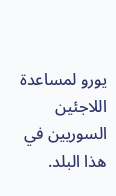يورو لمساعدة اللاجئين السوريين في هذا البلد.